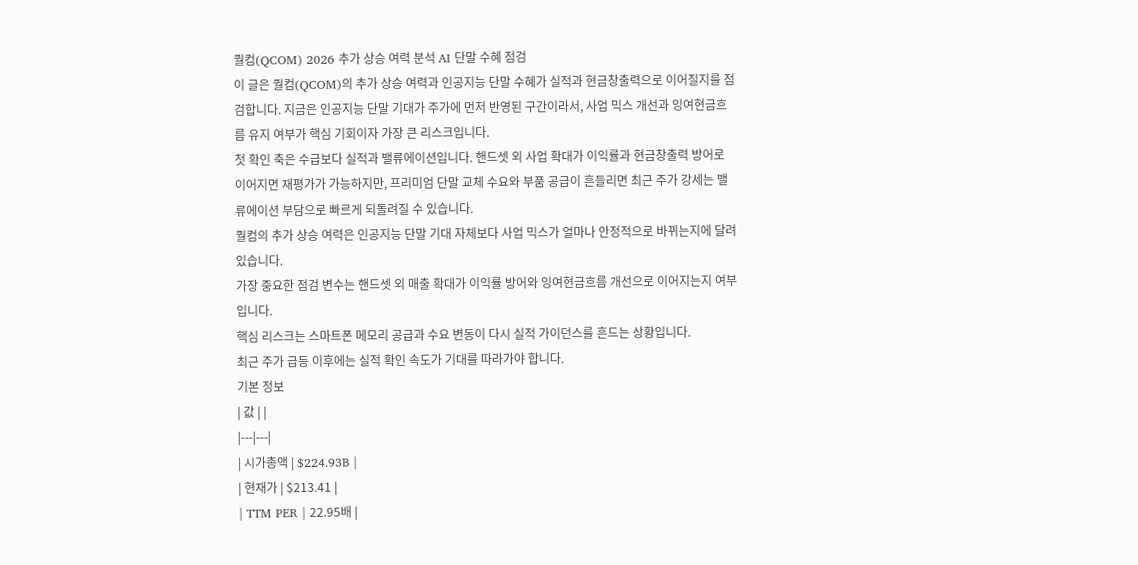퀄컴(QCOM) 2026 추가 상승 여력 분석 AI 단말 수혜 점검
이 글은 퀄컴(QCOM)의 추가 상승 여력과 인공지능 단말 수혜가 실적과 현금창출력으로 이어질지를 점검합니다. 지금은 인공지능 단말 기대가 주가에 먼저 반영된 구간이라서, 사업 믹스 개선과 잉여현금흐름 유지 여부가 핵심 기회이자 가장 큰 리스크입니다.
첫 확인 축은 수급보다 실적과 밸류에이션입니다. 핸드셋 외 사업 확대가 이익률과 현금창출력 방어로 이어지면 재평가가 가능하지만, 프리미엄 단말 교체 수요와 부품 공급이 흔들리면 최근 주가 강세는 밸류에이션 부담으로 빠르게 되돌려질 수 있습니다.
퀄컴의 추가 상승 여력은 인공지능 단말 기대 자체보다 사업 믹스가 얼마나 안정적으로 바뀌는지에 달려 있습니다.
가장 중요한 점검 변수는 핸드셋 외 매출 확대가 이익률 방어와 잉여현금흐름 개선으로 이어지는지 여부입니다.
핵심 리스크는 스마트폰 메모리 공급과 수요 변동이 다시 실적 가이던스를 흔드는 상황입니다.
최근 주가 급등 이후에는 실적 확인 속도가 기대를 따라가야 합니다.
기본 정보
| 값 | |
|---|---|
| 시가총액 | $224.93B |
| 현재가 | $213.41 |
| TTM PER | 22.95배 |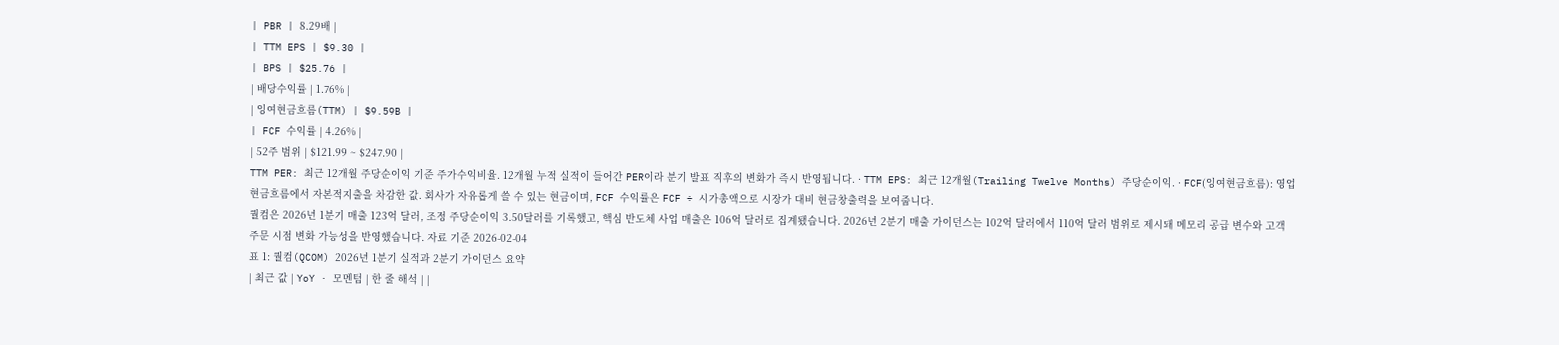| PBR | 8.29배 |
| TTM EPS | $9.30 |
| BPS | $25.76 |
| 배당수익률 | 1.76% |
| 잉여현금흐름(TTM) | $9.59B |
| FCF 수익률 | 4.26% |
| 52주 범위 | $121.99 ~ $247.90 |
TTM PER: 최근 12개월 주당순이익 기준 주가수익비율. 12개월 누적 실적이 들어간 PER이라 분기 발표 직후의 변화가 즉시 반영됩니다. · TTM EPS: 최근 12개월(Trailing Twelve Months) 주당순이익. · FCF(잉여현금흐름): 영업현금흐름에서 자본적지출을 차감한 값. 회사가 자유롭게 쓸 수 있는 현금이며, FCF 수익률은 FCF ÷ 시가총액으로 시장가 대비 현금창출력을 보여줍니다.
퀄컴은 2026년 1분기 매출 123억 달러, 조정 주당순이익 3.50달러를 기록했고, 핵심 반도체 사업 매출은 106억 달러로 집계됐습니다. 2026년 2분기 매출 가이던스는 102억 달러에서 110억 달러 범위로 제시돼 메모리 공급 변수와 고객 주문 시점 변화 가능성을 반영했습니다. 자료 기준 2026-02-04
표 1: 퀄컴(QCOM) 2026년 1분기 실적과 2분기 가이던스 요약
| 최근 값 | YoY · 모멘텀 | 한 줄 해석 | |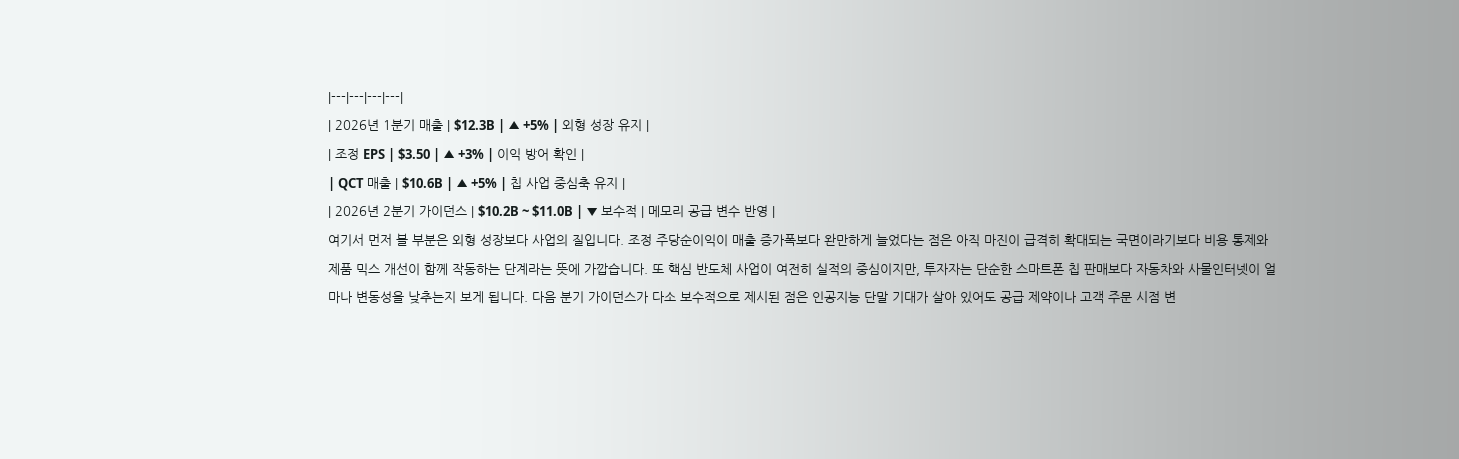|---|---|---|---|
| 2026년 1분기 매출 | $12.3B | ▲ +5% | 외형 성장 유지 |
| 조정 EPS | $3.50 | ▲ +3% | 이익 방어 확인 |
| QCT 매출 | $10.6B | ▲ +5% | 칩 사업 중심축 유지 |
| 2026년 2분기 가이던스 | $10.2B ~ $11.0B | ▼ 보수적 | 메모리 공급 변수 반영 |
여기서 먼저 볼 부분은 외형 성장보다 사업의 질입니다. 조정 주당순이익이 매출 증가폭보다 완만하게 늘었다는 점은 아직 마진이 급격히 확대되는 국면이라기보다 비용 통제와 제품 믹스 개선이 함께 작동하는 단계라는 뜻에 가깝습니다. 또 핵심 반도체 사업이 여전히 실적의 중심이지만, 투자자는 단순한 스마트폰 칩 판매보다 자동차와 사물인터넷이 얼마나 변동성을 낮추는지 보게 됩니다. 다음 분기 가이던스가 다소 보수적으로 제시된 점은 인공지능 단말 기대가 살아 있어도 공급 제약이나 고객 주문 시점 변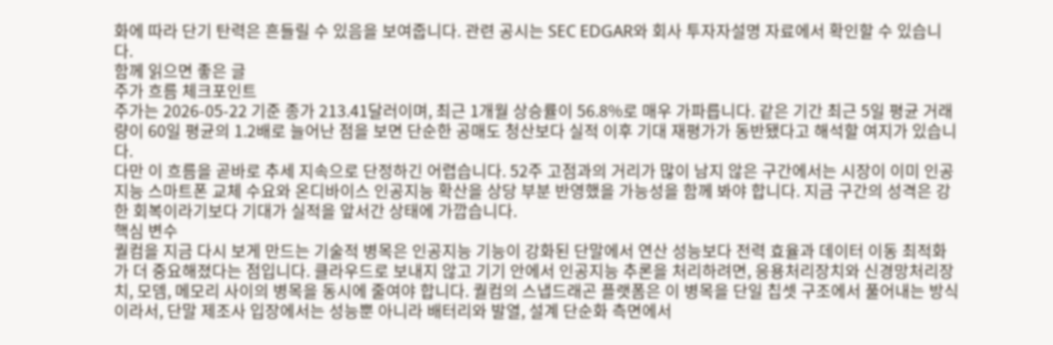화에 따라 단기 탄력은 흔들릴 수 있음을 보여줍니다. 관련 공시는 SEC EDGAR와 회사 투자자설명 자료에서 확인할 수 있습니다.
함께 읽으면 좋은 글
주가 흐름 체크포인트
주가는 2026-05-22 기준 종가 213.41달러이며, 최근 1개월 상승률이 56.8%로 매우 가파릅니다. 같은 기간 최근 5일 평균 거래량이 60일 평균의 1.2배로 늘어난 점을 보면 단순한 공매도 청산보다 실적 이후 기대 재평가가 동반됐다고 해석할 여지가 있습니다.
다만 이 흐름을 곧바로 추세 지속으로 단정하긴 어렵습니다. 52주 고점과의 거리가 많이 남지 않은 구간에서는 시장이 이미 인공지능 스마트폰 교체 수요와 온디바이스 인공지능 확산을 상당 부분 반영했을 가능성을 함께 봐야 합니다. 지금 구간의 성격은 강한 회복이라기보다 기대가 실적을 앞서간 상태에 가깝습니다.
핵심 변수
퀄컴을 지금 다시 보게 만드는 기술적 병목은 인공지능 기능이 강화된 단말에서 연산 성능보다 전력 효율과 데이터 이동 최적화가 더 중요해졌다는 점입니다. 클라우드로 보내지 않고 기기 안에서 인공지능 추론을 처리하려면, 응용처리장치와 신경망처리장치, 모뎀, 메모리 사이의 병목을 동시에 줄여야 합니다. 퀄컴의 스냅드래곤 플랫폼은 이 병목을 단일 칩셋 구조에서 풀어내는 방식이라서, 단말 제조사 입장에서는 성능뿐 아니라 배터리와 발열, 설계 단순화 측면에서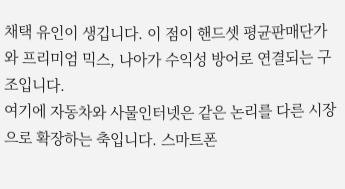채택 유인이 생깁니다. 이 점이 핸드셋 평균판매단가와 프리미엄 믹스, 나아가 수익성 방어로 연결되는 구조입니다.
여기에 자동차와 사물인터넷은 같은 논리를 다른 시장으로 확장하는 축입니다. 스마트폰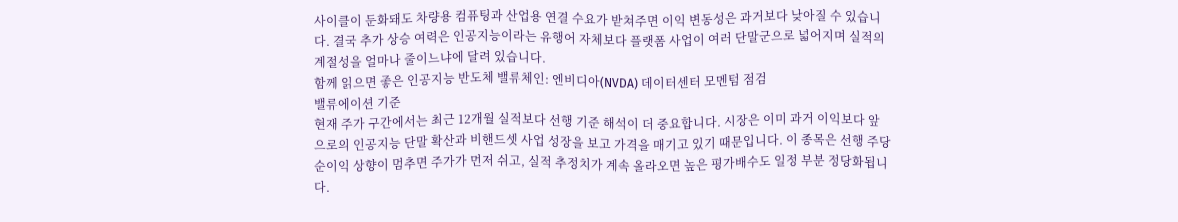사이클이 둔화돼도 차량용 컴퓨팅과 산업용 연결 수요가 받쳐주면 이익 변동성은 과거보다 낮아질 수 있습니다. 결국 추가 상승 여력은 인공지능이라는 유행어 자체보다 플랫폼 사업이 여러 단말군으로 넓어지며 실적의 계절성을 얼마나 줄이느냐에 달려 있습니다.
함께 읽으면 좋은 인공지능 반도체 밸류체인: 엔비디아(NVDA) 데이터센터 모멘텀 점검
밸류에이션 기준
현재 주가 구간에서는 최근 12개월 실적보다 선행 기준 해석이 더 중요합니다. 시장은 이미 과거 이익보다 앞으로의 인공지능 단말 확산과 비핸드셋 사업 성장을 보고 가격을 매기고 있기 때문입니다. 이 종목은 선행 주당순이익 상향이 멈추면 주가가 먼저 쉬고, 실적 추정치가 계속 올라오면 높은 평가배수도 일정 부분 정당화됩니다.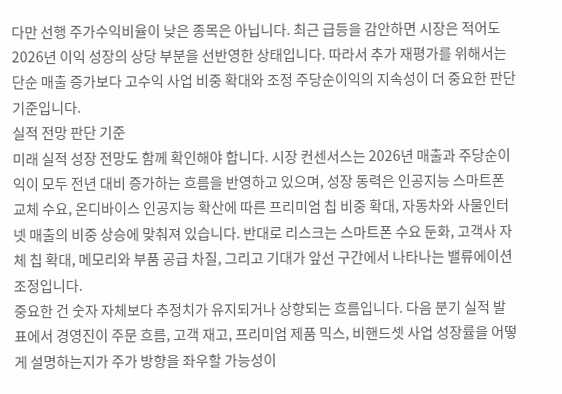다만 선행 주가수익비율이 낮은 종목은 아닙니다. 최근 급등을 감안하면 시장은 적어도 2026년 이익 성장의 상당 부분을 선반영한 상태입니다. 따라서 추가 재평가를 위해서는 단순 매출 증가보다 고수익 사업 비중 확대와 조정 주당순이익의 지속성이 더 중요한 판단 기준입니다.
실적 전망 판단 기준
미래 실적 성장 전망도 함께 확인해야 합니다. 시장 컨센서스는 2026년 매출과 주당순이익이 모두 전년 대비 증가하는 흐름을 반영하고 있으며, 성장 동력은 인공지능 스마트폰 교체 수요, 온디바이스 인공지능 확산에 따른 프리미엄 칩 비중 확대, 자동차와 사물인터넷 매출의 비중 상승에 맞춰져 있습니다. 반대로 리스크는 스마트폰 수요 둔화, 고객사 자체 칩 확대, 메모리와 부품 공급 차질, 그리고 기대가 앞선 구간에서 나타나는 밸류에이션 조정입니다.
중요한 건 숫자 자체보다 추정치가 유지되거나 상향되는 흐름입니다. 다음 분기 실적 발표에서 경영진이 주문 흐름, 고객 재고, 프리미엄 제품 믹스, 비핸드셋 사업 성장률을 어떻게 설명하는지가 주가 방향을 좌우할 가능성이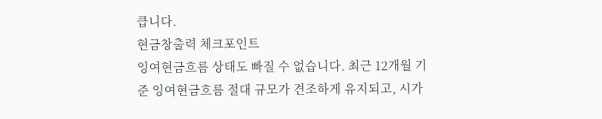큽니다.
현금창출력 체크포인트
잉여현금흐름 상태도 빠질 수 없습니다. 최근 12개월 기준 잉여현금흐름 절대 규모가 견조하게 유지되고, 시가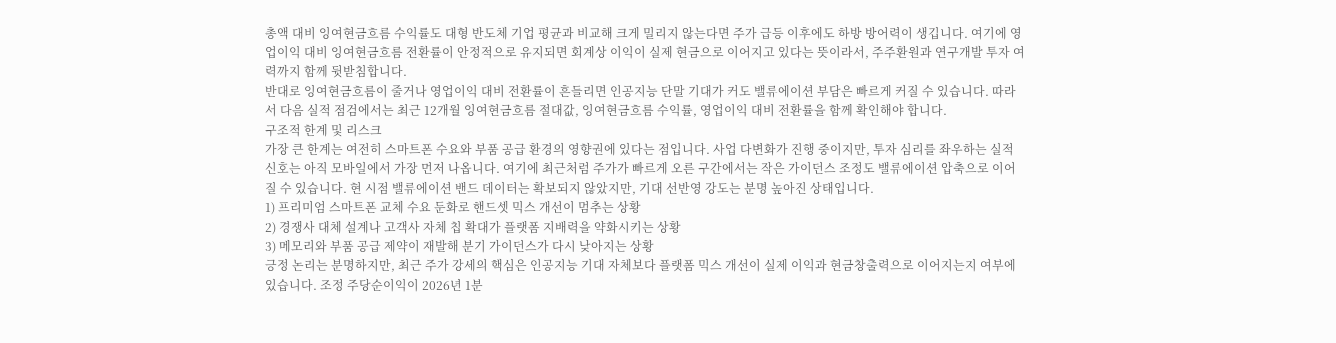총액 대비 잉여현금흐름 수익률도 대형 반도체 기업 평균과 비교해 크게 밀리지 않는다면 주가 급등 이후에도 하방 방어력이 생깁니다. 여기에 영업이익 대비 잉여현금흐름 전환률이 안정적으로 유지되면 회계상 이익이 실제 현금으로 이어지고 있다는 뜻이라서, 주주환원과 연구개발 투자 여력까지 함께 뒷받침합니다.
반대로 잉여현금흐름이 줄거나 영업이익 대비 전환률이 흔들리면 인공지능 단말 기대가 커도 밸류에이션 부담은 빠르게 커질 수 있습니다. 따라서 다음 실적 점검에서는 최근 12개월 잉여현금흐름 절대값, 잉여현금흐름 수익률, 영업이익 대비 전환률을 함께 확인해야 합니다.
구조적 한계 및 리스크
가장 큰 한계는 여전히 스마트폰 수요와 부품 공급 환경의 영향권에 있다는 점입니다. 사업 다변화가 진행 중이지만, 투자 심리를 좌우하는 실적 신호는 아직 모바일에서 가장 먼저 나옵니다. 여기에 최근처럼 주가가 빠르게 오른 구간에서는 작은 가이던스 조정도 밸류에이션 압축으로 이어질 수 있습니다. 현 시점 밸류에이션 밴드 데이터는 확보되지 않았지만, 기대 선반영 강도는 분명 높아진 상태입니다.
1) 프리미엄 스마트폰 교체 수요 둔화로 핸드셋 믹스 개선이 멈추는 상황
2) 경쟁사 대체 설계나 고객사 자체 칩 확대가 플랫폼 지배력을 약화시키는 상황
3) 메모리와 부품 공급 제약이 재발해 분기 가이던스가 다시 낮아지는 상황
긍정 논리는 분명하지만, 최근 주가 강세의 핵심은 인공지능 기대 자체보다 플랫폼 믹스 개선이 실제 이익과 현금창출력으로 이어지는지 여부에 있습니다. 조정 주당순이익이 2026년 1분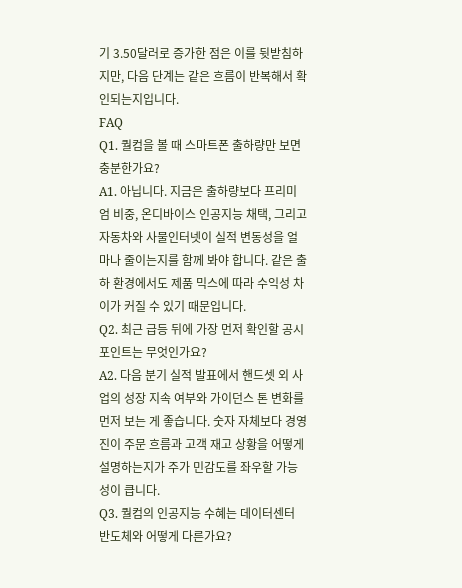기 3.50달러로 증가한 점은 이를 뒷받침하지만, 다음 단계는 같은 흐름이 반복해서 확인되는지입니다.
FAQ
Q1. 퀄컴을 볼 때 스마트폰 출하량만 보면 충분한가요?
A1. 아닙니다. 지금은 출하량보다 프리미엄 비중, 온디바이스 인공지능 채택, 그리고 자동차와 사물인터넷이 실적 변동성을 얼마나 줄이는지를 함께 봐야 합니다. 같은 출하 환경에서도 제품 믹스에 따라 수익성 차이가 커질 수 있기 때문입니다.
Q2. 최근 급등 뒤에 가장 먼저 확인할 공시 포인트는 무엇인가요?
A2. 다음 분기 실적 발표에서 핸드셋 외 사업의 성장 지속 여부와 가이던스 톤 변화를 먼저 보는 게 좋습니다. 숫자 자체보다 경영진이 주문 흐름과 고객 재고 상황을 어떻게 설명하는지가 주가 민감도를 좌우할 가능성이 큽니다.
Q3. 퀄컴의 인공지능 수혜는 데이터센터 반도체와 어떻게 다른가요?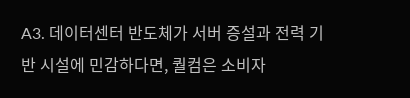A3. 데이터센터 반도체가 서버 증설과 전력 기반 시설에 민감하다면, 퀄컴은 소비자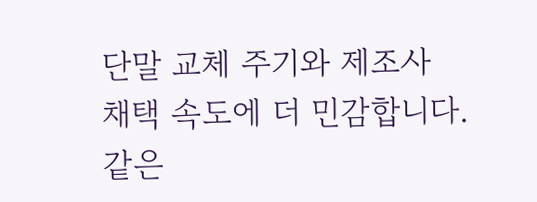단말 교체 주기와 제조사 채택 속도에 더 민감합니다. 같은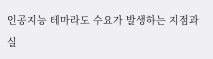인공지능 테마라도 수요가 발생하는 지점과 실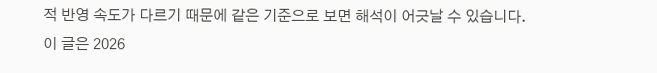적 반영 속도가 다르기 때문에 같은 기준으로 보면 해석이 어긋날 수 있습니다.
이 글은 2026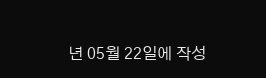년 05월 22일에 작성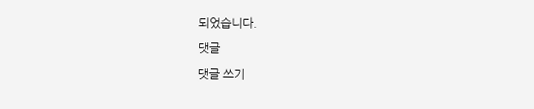되었습니다.
댓글
댓글 쓰기